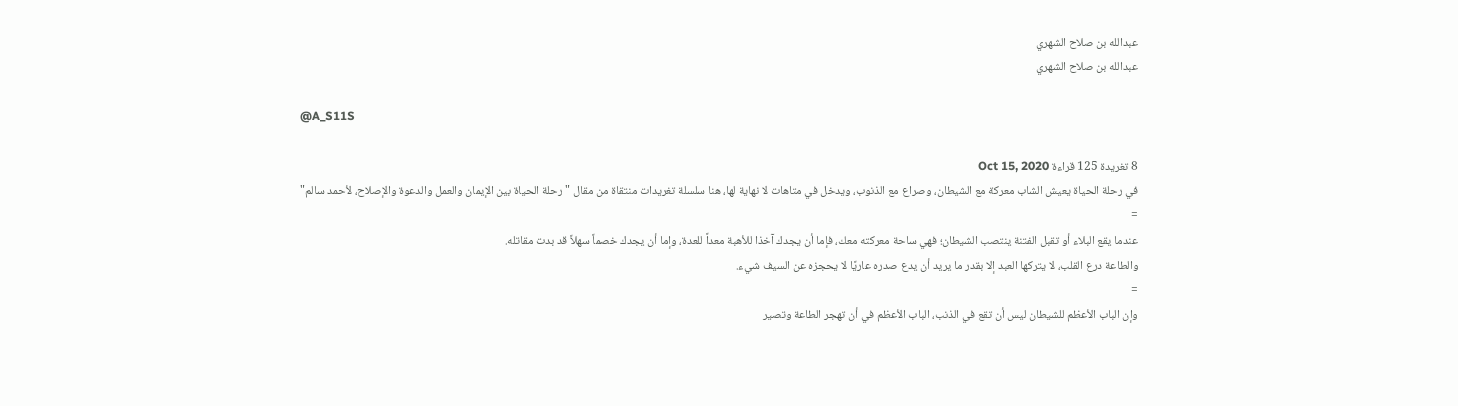عبدالله بن صلاح الشهري
عبدالله بن صلاح الشهري

@A_S11S

8 تغريدة 125 قراءة Oct 15, 2020
في رحلة الحياة يعيش الشاب معركة مع الشيطان، وصراع مع الذنوب، ويدخل في متاهات لا نهاية لها، هنا سلسلة تغريدات منتقاة من مقال "رحلة الحياة بين الإيمان والعمل والدعوة والإصلاح، لأحمد سالم"
=
عندما يقع البلاء أو تقبل الفتنة ينتصب الشيطان؛ فهي ساحة معركته معك، فإما أن يجدك آخذا للأهبة معداً للعدة، وإما أن يجدك خصماً سهلاً قد بدت مقاتله.
والطاعة درع القلب، لا يتركها العبد إلا بقدر ما يريد أن يدع صدره عاريًا لا يحجزه عن السيف شيء.
=
وإن الباب الأعظم للشيطان ليس أن تقع في الذنب، الباب الأعظم في أن تهجر الطاعة وتصير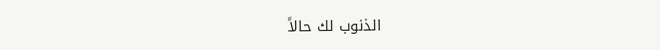الذنوب لك حالاً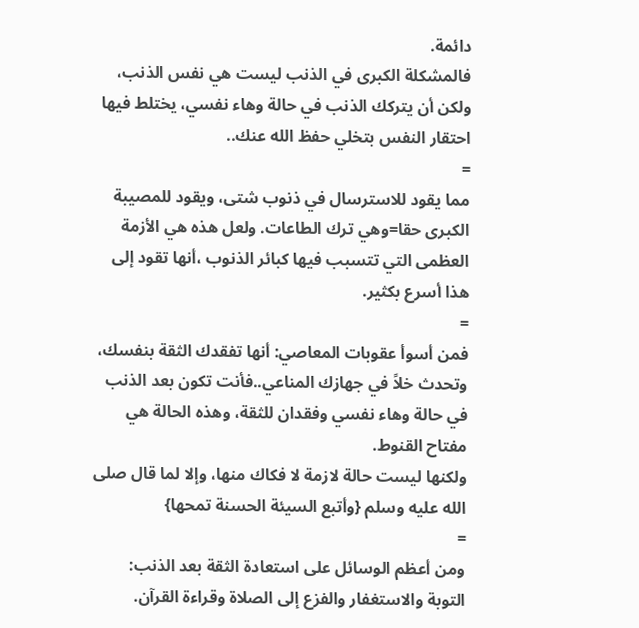دائمة.
فالمشكلة الكبرى في الذنب ليست هي نفس الذنب، ولكن أن يتركك الذنب في حالة وهاء نفسي، يختلط فيها احتقار النفس بتخلي حفظ الله عنك..
=
مما يقود للاسترسال في ذنوب شتى، ويقود للمصيبة الكبرى حقا=وهي ترك الطاعات. ولعل هذه هي الأزمة العظمى التي تتسبب فيها كبائر الذنوب ،أنها تقود إلى هذا أسرع بكثير.
=
فمن أسوأ عقوبات المعاصي: أنها تفقدك الثقة بنفسك، وتحدث خلاً في جهازك المناعي..فأنت تكون بعد الذنب في حالة وهاء نفسي وفقدان للثقة، وهذه الحالة هي مفتاح القنوط.
ولكنها ليست حالة لازمة لا فكاك منها، وإلا لما قال صلى الله عليه وسلم {وأتبع السيئة الحسنة تمحها}
=
ومن أعظم الوسائل على استعادة الثقة بعد الذنب: التوبة والاستغفار والفزع إلى الصلاة وقراءة القرآن.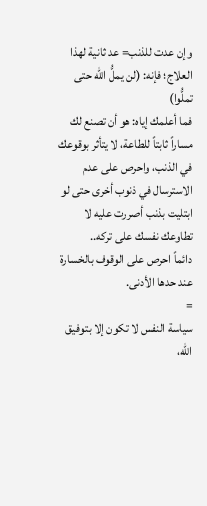وإن عدت للذنب= عد ثانية لهذا العلاج؛ فإنه: (لن يملُّ الله حتى تملُّوا)
فما أعلمك إياه: هو أن تصنع لك مساراً ثابتاً للطاعة، لا يتأثر بوقوعك في الذنب، واحرص على عدم الاسترسال في ذنوب أخرى حتى لو ابتليت بذنب أصررت عليه لا تطاوعك نفسك على تركه..
دائماً احرص على الوقوف بالخسارة عند حدها الأدنى.
=
سياسة النفس لا تكون إلا بتوفيق الله،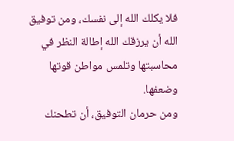فلا يكلك الله إلى نفسك، ومن توفيق الله أن يرزقك الله إطالة النظر في محاسبتها وتلمس مواطن قوتها وضعفها.
ومن حرمان التوفيق، أن تطحنك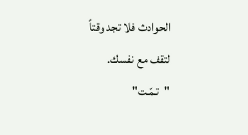الحوادث فلا تجد وقتاً لتقف مع نفسك.
"تـمّـت"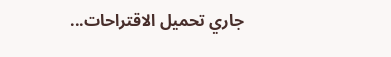جاري تحميل الاقتراحات...